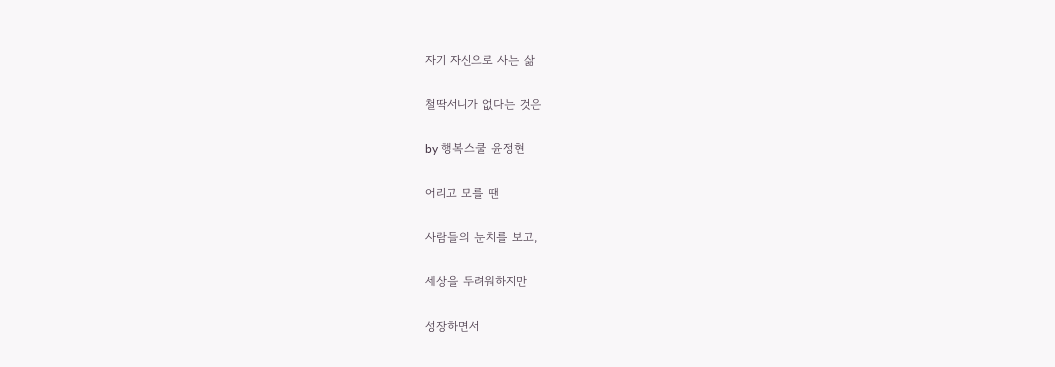자기 자신으로 사는 삶

철딱서니가 없다는 것은

by 행복스쿨 윤정현

어리고 모를 땐

사람들의 눈치를 보고,

세상을 두려워하지만

성장하면서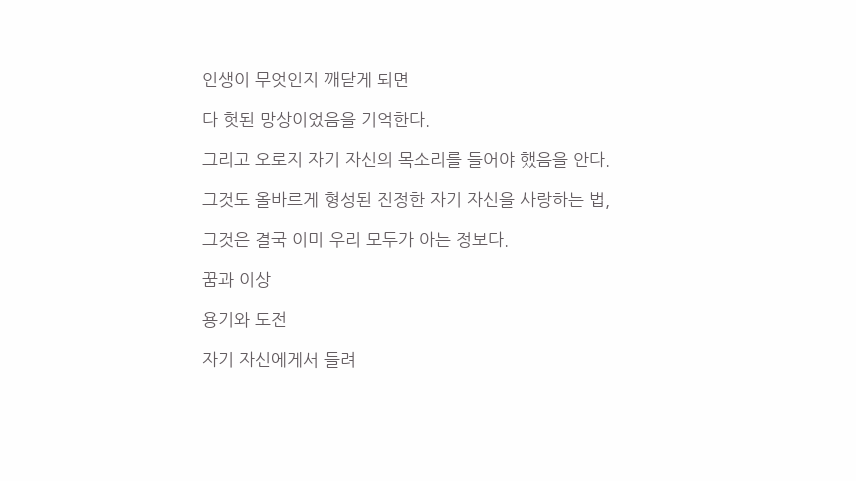인생이 무엇인지 깨닫게 되면

다 헛된 망상이었음을 기억한다.

그리고 오로지 자기 자신의 목소리를 들어야 했음을 안다.

그것도 올바르게 형성된 진정한 자기 자신을 사랑하는 법,

그것은 결국 이미 우리 모두가 아는 정보다.

꿈과 이상

용기와 도전

자기 자신에게서 들려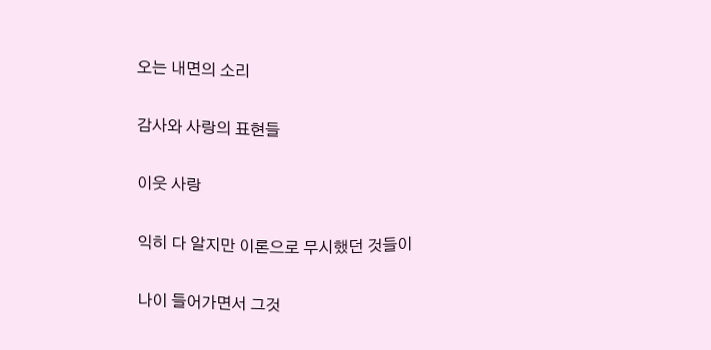오는 내면의 소리

감사와 사랑의 표현들

이웃 사랑

익히 다 알지만 이론으로 무시했던 것들이

나이 들어가면서 그것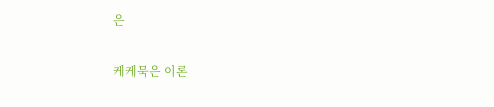은

케케묵은 이론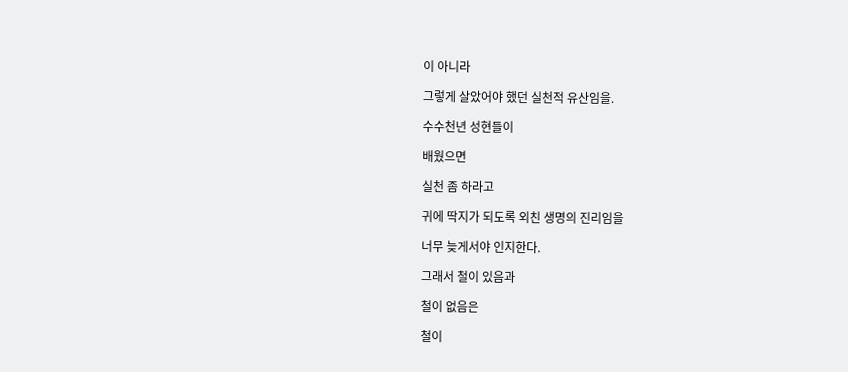이 아니라

그렇게 살았어야 했던 실천적 유산임을.

수수천년 성현들이

배웠으면

실천 좀 하라고

귀에 딱지가 되도록 외친 생명의 진리임을

너무 늦게서야 인지한다.

그래서 철이 있음과

철이 없음은

철이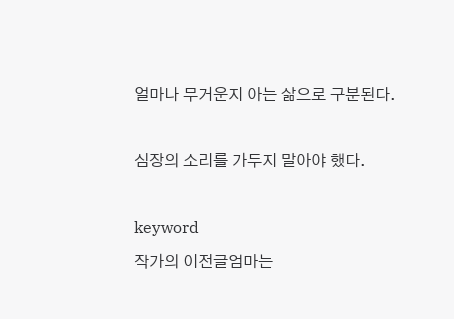얼마나 무거운지 아는 삶으로 구분된다.

심장의 소리를 가두지 말아야 했다.

keyword
작가의 이전글엄마는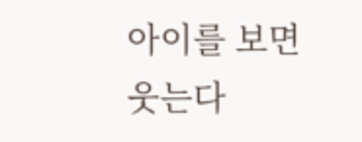아이를 보면 웃는다